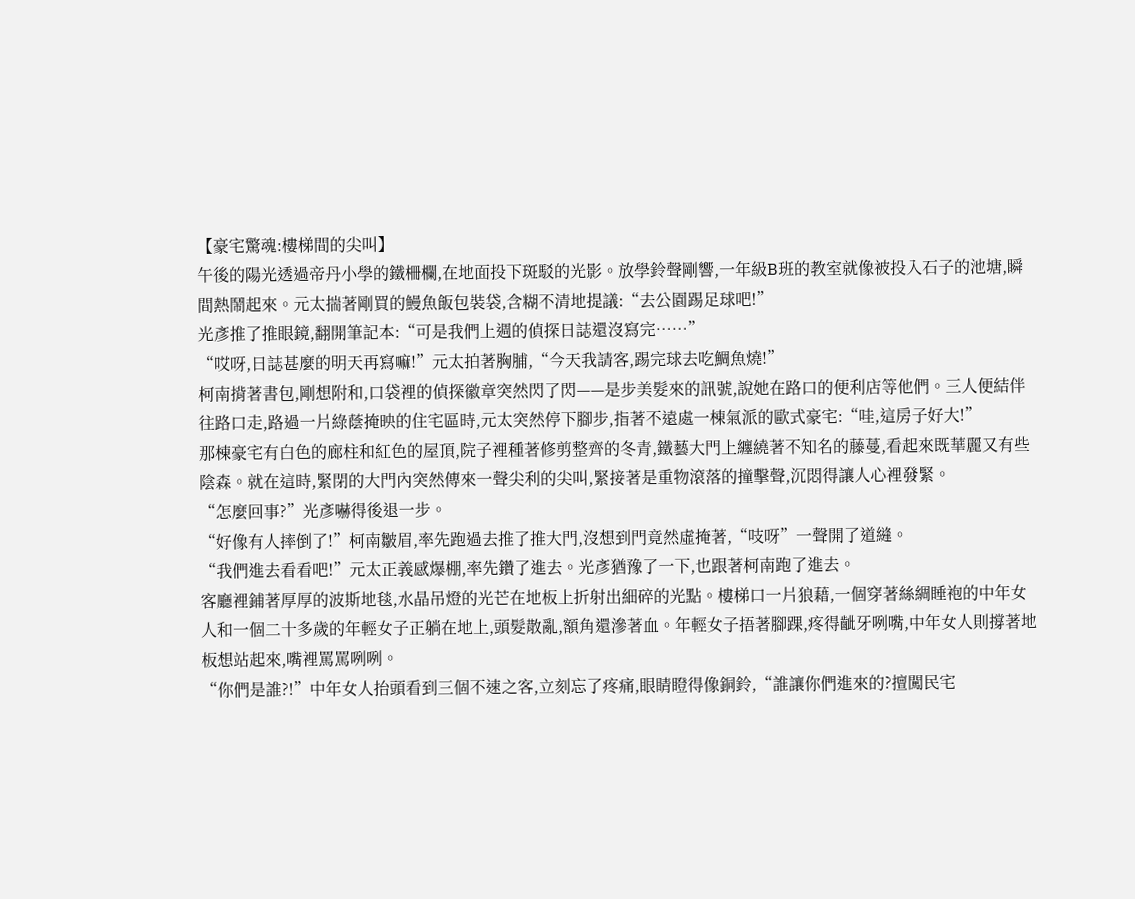【豪宅驚魂:樓梯間的尖叫】
午後的陽光透過帝丹小學的鐵柵欄,在地面投下斑駁的光影。放學鈴聲剛響,一年級B班的教室就像被投入石子的池塘,瞬間熱鬧起來。元太揣著剛買的鰻魚飯包裝袋,含糊不清地提議:“去公園踢足球吧!”
光彥推了推眼鏡,翻開筆記本:“可是我們上週的偵探日誌還沒寫完……”
“哎呀,日誌甚麼的明天再寫嘛!”元太拍著胸脯,“今天我請客,踢完球去吃鯛魚燒!”
柯南揹著書包,剛想附和,口袋裡的偵探徽章突然閃了閃——是步美髮來的訊號,說她在路口的便利店等他們。三人便結伴往路口走,路過一片綠蔭掩映的住宅區時,元太突然停下腳步,指著不遠處一棟氣派的歐式豪宅:“哇,這房子好大!”
那棟豪宅有白色的廊柱和紅色的屋頂,院子裡種著修剪整齊的冬青,鐵藝大門上纏繞著不知名的藤蔓,看起來既華麗又有些陰森。就在這時,緊閉的大門內突然傳來一聲尖利的尖叫,緊接著是重物滾落的撞擊聲,沉悶得讓人心裡發緊。
“怎麼回事?”光彥嚇得後退一步。
“好像有人摔倒了!”柯南皺眉,率先跑過去推了推大門,沒想到門竟然虛掩著,“吱呀”一聲開了道縫。
“我們進去看看吧!”元太正義感爆棚,率先鑽了進去。光彥猶豫了一下,也跟著柯南跑了進去。
客廳裡鋪著厚厚的波斯地毯,水晶吊燈的光芒在地板上折射出細碎的光點。樓梯口一片狼藉,一個穿著絲綢睡袍的中年女人和一個二十多歲的年輕女子正躺在地上,頭髮散亂,額角還滲著血。年輕女子捂著腳踝,疼得齜牙咧嘴,中年女人則撐著地板想站起來,嘴裡罵罵咧咧。
“你們是誰?!”中年女人抬頭看到三個不速之客,立刻忘了疼痛,眼睛瞪得像銅鈴,“誰讓你們進來的?擅闖民宅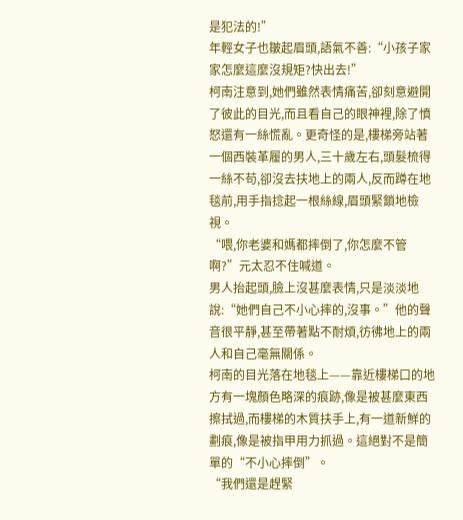是犯法的!”
年輕女子也皺起眉頭,語氣不善:“小孩子家家怎麼這麼沒規矩?快出去!”
柯南注意到,她們雖然表情痛苦,卻刻意避開了彼此的目光,而且看自己的眼神裡,除了憤怒還有一絲慌亂。更奇怪的是,樓梯旁站著一個西裝革履的男人,三十歲左右,頭髮梳得一絲不苟,卻沒去扶地上的兩人,反而蹲在地毯前,用手指捻起一根絲線,眉頭緊鎖地檢視。
“喂,你老婆和媽都摔倒了,你怎麼不管啊?”元太忍不住喊道。
男人抬起頭,臉上沒甚麼表情,只是淡淡地說:“她們自己不小心摔的,沒事。”他的聲音很平靜,甚至帶著點不耐煩,彷彿地上的兩人和自己毫無關係。
柯南的目光落在地毯上——靠近樓梯口的地方有一塊顏色略深的痕跡,像是被甚麼東西擦拭過,而樓梯的木質扶手上,有一道新鮮的劃痕,像是被指甲用力抓過。這絕對不是簡單的“不小心摔倒”。
“我們還是趕緊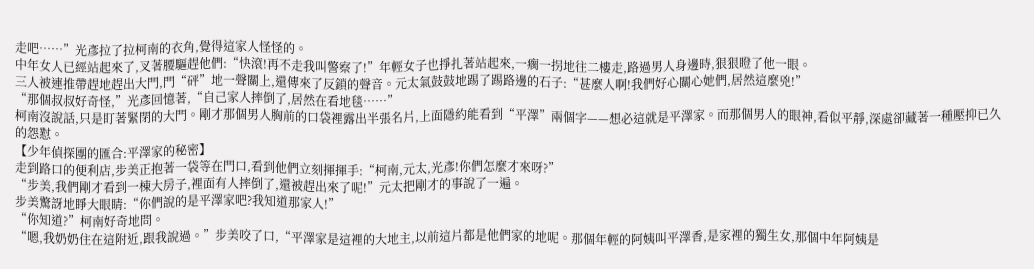走吧……”光彥拉了拉柯南的衣角,覺得這家人怪怪的。
中年女人已經站起來了,叉著腰驅趕他們:“快滾!再不走我叫警察了!”年輕女子也掙扎著站起來,一瘸一拐地往二樓走,路過男人身邊時,狠狠瞪了他一眼。
三人被連推帶趕地趕出大門,門“砰”地一聲關上,還傳來了反鎖的聲音。元太氣鼓鼓地踢了踢路邊的石子:“甚麼人啊!我們好心關心她們,居然這麼兇!”
“那個叔叔好奇怪,”光彥回憶著,“自己家人摔倒了,居然在看地毯……”
柯南沒說話,只是盯著緊閉的大門。剛才那個男人胸前的口袋裡露出半張名片,上面隱約能看到“平澤”兩個字——想必這就是平澤家。而那個男人的眼神,看似平靜,深處卻藏著一種壓抑已久的怨懟。
【少年偵探團的匯合:平澤家的秘密】
走到路口的便利店,步美正抱著一袋等在門口,看到他們立刻揮揮手:“柯南,元太,光彥!你們怎麼才來呀?”
“步美,我們剛才看到一棟大房子,裡面有人摔倒了,還被趕出來了呢!”元太把剛才的事說了一遍。
步美驚訝地睜大眼睛:“你們說的是平澤家吧?我知道那家人!”
“你知道?”柯南好奇地問。
“嗯,我奶奶住在這附近,跟我說過。”步美咬了口,“平澤家是這裡的大地主,以前這片都是他們家的地呢。那個年輕的阿姨叫平澤香,是家裡的獨生女,那個中年阿姨是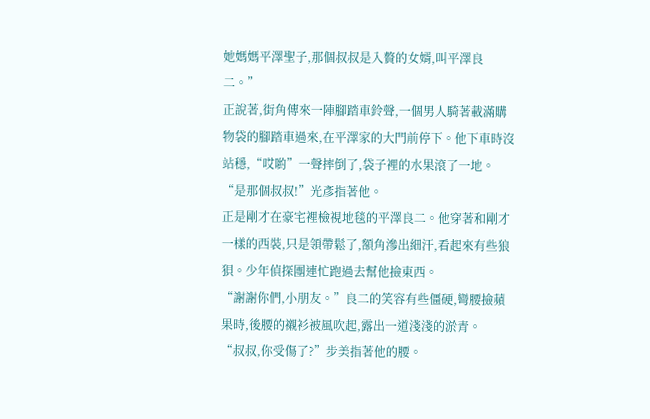她媽媽平澤聖子,那個叔叔是入贅的女婿,叫平澤良二。”
正說著,街角傳來一陣腳踏車鈴聲,一個男人騎著載滿購物袋的腳踏車過來,在平澤家的大門前停下。他下車時沒站穩,“哎喲”一聲摔倒了,袋子裡的水果滾了一地。
“是那個叔叔!”光彥指著他。
正是剛才在豪宅裡檢視地毯的平澤良二。他穿著和剛才一樣的西裝,只是領帶鬆了,額角滲出細汗,看起來有些狼狽。少年偵探團連忙跑過去幫他撿東西。
“謝謝你們,小朋友。”良二的笑容有些僵硬,彎腰撿蘋果時,後腰的襯衫被風吹起,露出一道淺淺的淤青。
“叔叔,你受傷了?”步美指著他的腰。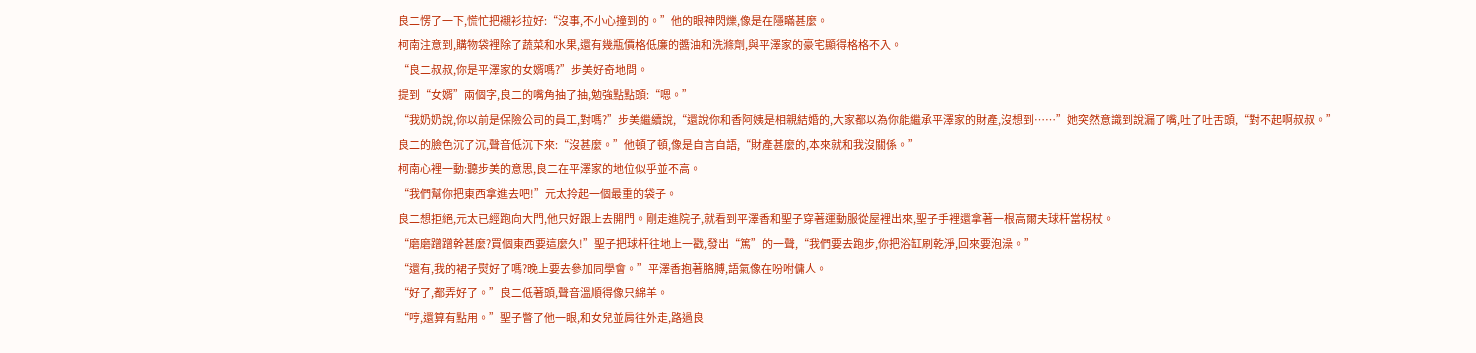良二愣了一下,慌忙把襯衫拉好:“沒事,不小心撞到的。”他的眼神閃爍,像是在隱瞞甚麼。
柯南注意到,購物袋裡除了蔬菜和水果,還有幾瓶價格低廉的醬油和洗滌劑,與平澤家的豪宅顯得格格不入。
“良二叔叔,你是平澤家的女婿嗎?”步美好奇地問。
提到“女婿”兩個字,良二的嘴角抽了抽,勉強點點頭:“嗯。”
“我奶奶說,你以前是保險公司的員工,對嗎?”步美繼續說,“還說你和香阿姨是相親結婚的,大家都以為你能繼承平澤家的財產,沒想到……”她突然意識到說漏了嘴,吐了吐舌頭,“對不起啊叔叔。”
良二的臉色沉了沉,聲音低沉下來:“沒甚麼。”他頓了頓,像是自言自語,“財產甚麼的,本來就和我沒關係。”
柯南心裡一動:聽步美的意思,良二在平澤家的地位似乎並不高。
“我們幫你把東西拿進去吧!”元太拎起一個最重的袋子。
良二想拒絕,元太已經跑向大門,他只好跟上去開門。剛走進院子,就看到平澤香和聖子穿著運動服從屋裡出來,聖子手裡還拿著一根高爾夫球杆當柺杖。
“磨磨蹭蹭幹甚麼?買個東西要這麼久!”聖子把球杆往地上一戳,發出“篤”的一聲,“我們要去跑步,你把浴缸刷乾淨,回來要泡澡。”
“還有,我的裙子熨好了嗎?晚上要去參加同學會。”平澤香抱著胳膊,語氣像在吩咐傭人。
“好了,都弄好了。”良二低著頭,聲音溫順得像只綿羊。
“哼,還算有點用。”聖子瞥了他一眼,和女兒並肩往外走,路過良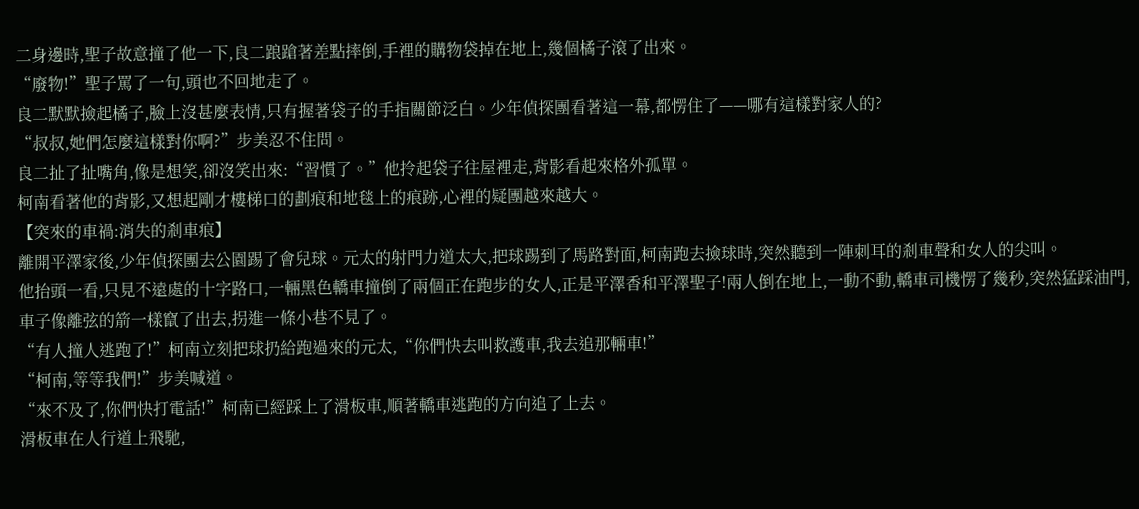二身邊時,聖子故意撞了他一下,良二踉蹌著差點摔倒,手裡的購物袋掉在地上,幾個橘子滾了出來。
“廢物!”聖子罵了一句,頭也不回地走了。
良二默默撿起橘子,臉上沒甚麼表情,只有握著袋子的手指關節泛白。少年偵探團看著這一幕,都愣住了——哪有這樣對家人的?
“叔叔,她們怎麼這樣對你啊?”步美忍不住問。
良二扯了扯嘴角,像是想笑,卻沒笑出來:“習慣了。”他拎起袋子往屋裡走,背影看起來格外孤單。
柯南看著他的背影,又想起剛才樓梯口的劃痕和地毯上的痕跡,心裡的疑團越來越大。
【突來的車禍:消失的剎車痕】
離開平澤家後,少年偵探團去公園踢了會兒球。元太的射門力道太大,把球踢到了馬路對面,柯南跑去撿球時,突然聽到一陣刺耳的剎車聲和女人的尖叫。
他抬頭一看,只見不遠處的十字路口,一輛黑色轎車撞倒了兩個正在跑步的女人,正是平澤香和平澤聖子!兩人倒在地上,一動不動,轎車司機愣了幾秒,突然猛踩油門,車子像離弦的箭一樣竄了出去,拐進一條小巷不見了。
“有人撞人逃跑了!”柯南立刻把球扔給跑過來的元太,“你們快去叫救護車,我去追那輛車!”
“柯南,等等我們!”步美喊道。
“來不及了,你們快打電話!”柯南已經踩上了滑板車,順著轎車逃跑的方向追了上去。
滑板車在人行道上飛馳,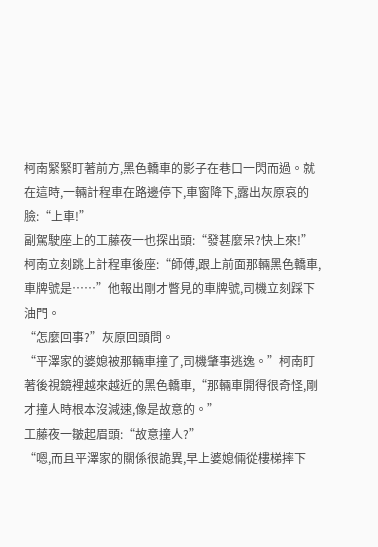柯南緊緊盯著前方,黑色轎車的影子在巷口一閃而過。就在這時,一輛計程車在路邊停下,車窗降下,露出灰原哀的臉:“上車!”
副駕駛座上的工藤夜一也探出頭:“發甚麼呆?快上來!”
柯南立刻跳上計程車後座:“師傅,跟上前面那輛黑色轎車,車牌號是……”他報出剛才瞥見的車牌號,司機立刻踩下油門。
“怎麼回事?”灰原回頭問。
“平澤家的婆媳被那輛車撞了,司機肇事逃逸。”柯南盯著後視鏡裡越來越近的黑色轎車,“那輛車開得很奇怪,剛才撞人時根本沒減速,像是故意的。”
工藤夜一皺起眉頭:“故意撞人?”
“嗯,而且平澤家的關係很詭異,早上婆媳倆從樓梯摔下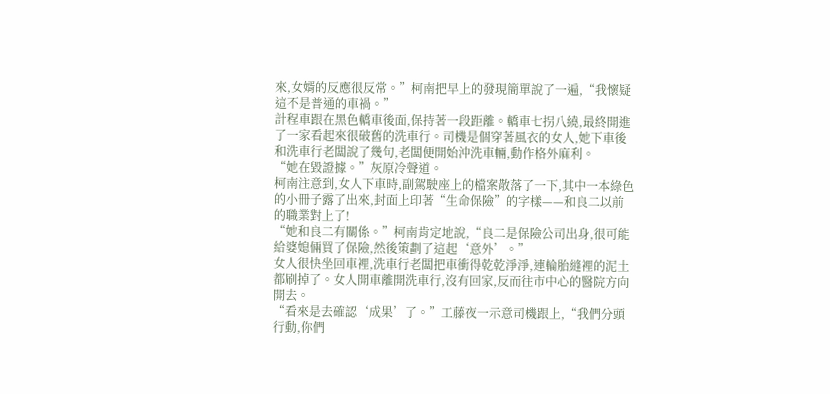來,女婿的反應很反常。”柯南把早上的發現簡單說了一遍,“我懷疑這不是普通的車禍。”
計程車跟在黑色轎車後面,保持著一段距離。轎車七拐八繞,最終開進了一家看起來很破舊的洗車行。司機是個穿著風衣的女人,她下車後和洗車行老闆說了幾句,老闆便開始沖洗車輛,動作格外麻利。
“她在毀證據。”灰原冷聲道。
柯南注意到,女人下車時,副駕駛座上的檔案散落了一下,其中一本綠色的小冊子露了出來,封面上印著“生命保險”的字樣——和良二以前的職業對上了!
“她和良二有關係。”柯南肯定地說,“良二是保險公司出身,很可能給婆媳倆買了保險,然後策劃了這起‘意外’。”
女人很快坐回車裡,洗車行老闆把車衝得乾乾淨淨,連輪胎縫裡的泥土都刷掉了。女人開車離開洗車行,沒有回家,反而往市中心的醫院方向開去。
“看來是去確認‘成果’了。”工藤夜一示意司機跟上,“我們分頭行動,你們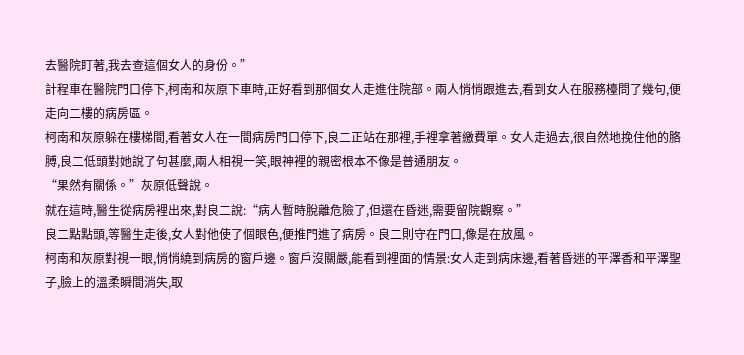去醫院盯著,我去查這個女人的身份。”
計程車在醫院門口停下,柯南和灰原下車時,正好看到那個女人走進住院部。兩人悄悄跟進去,看到女人在服務檯問了幾句,便走向二樓的病房區。
柯南和灰原躲在樓梯間,看著女人在一間病房門口停下,良二正站在那裡,手裡拿著繳費單。女人走過去,很自然地挽住他的胳膊,良二低頭對她說了句甚麼,兩人相視一笑,眼神裡的親密根本不像是普通朋友。
“果然有關係。”灰原低聲說。
就在這時,醫生從病房裡出來,對良二說:“病人暫時脫離危險了,但還在昏迷,需要留院觀察。”
良二點點頭,等醫生走後,女人對他使了個眼色,便推門進了病房。良二則守在門口,像是在放風。
柯南和灰原對視一眼,悄悄繞到病房的窗戶邊。窗戶沒關嚴,能看到裡面的情景:女人走到病床邊,看著昏迷的平澤香和平澤聖子,臉上的溫柔瞬間消失,取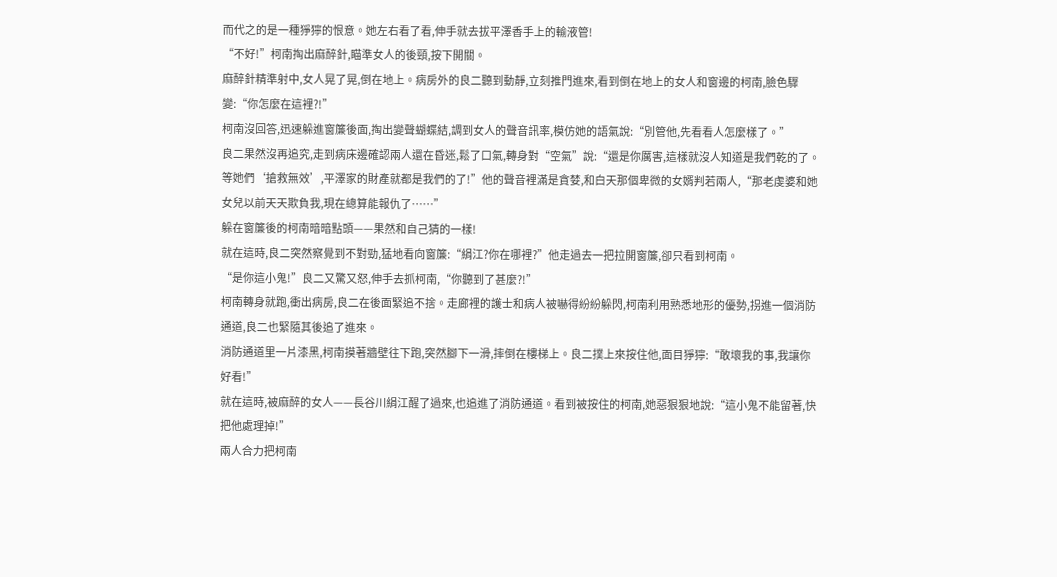而代之的是一種猙獰的恨意。她左右看了看,伸手就去拔平澤香手上的輸液管!
“不好!”柯南掏出麻醉針,瞄準女人的後頸,按下開關。
麻醉針精準射中,女人晃了晃,倒在地上。病房外的良二聽到動靜,立刻推門進來,看到倒在地上的女人和窗邊的柯南,臉色驟變:“你怎麼在這裡?!”
柯南沒回答,迅速躲進窗簾後面,掏出變聲蝴蝶結,調到女人的聲音訊率,模仿她的語氣說:“別管他,先看看人怎麼樣了。”
良二果然沒再追究,走到病床邊確認兩人還在昏迷,鬆了口氣,轉身對“空氣”說:“還是你厲害,這樣就沒人知道是我們乾的了。等她們‘搶救無效’,平澤家的財產就都是我們的了!”他的聲音裡滿是貪婪,和白天那個卑微的女婿判若兩人,“那老虔婆和她女兒以前天天欺負我,現在總算能報仇了……”
躲在窗簾後的柯南暗暗點頭——果然和自己猜的一樣!
就在這時,良二突然察覺到不對勁,猛地看向窗簾:“絹江?你在哪裡?”他走過去一把拉開窗簾,卻只看到柯南。
“是你這小鬼!”良二又驚又怒,伸手去抓柯南,“你聽到了甚麼?!”
柯南轉身就跑,衝出病房,良二在後面緊追不捨。走廊裡的護士和病人被嚇得紛紛躲閃,柯南利用熟悉地形的優勢,拐進一個消防通道,良二也緊隨其後追了進來。
消防通道里一片漆黑,柯南摸著牆壁往下跑,突然腳下一滑,摔倒在樓梯上。良二撲上來按住他,面目猙獰:“敢壞我的事,我讓你好看!”
就在這時,被麻醉的女人——長谷川絹江醒了過來,也追進了消防通道。看到被按住的柯南,她惡狠狠地說:“這小鬼不能留著,快把他處理掉!”
兩人合力把柯南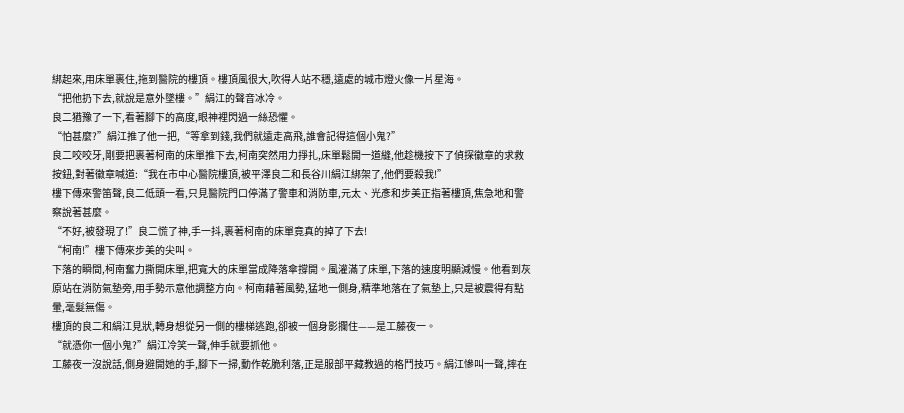綁起來,用床單裹住,拖到醫院的樓頂。樓頂風很大,吹得人站不穩,遠處的城市燈火像一片星海。
“把他扔下去,就說是意外墜樓。”絹江的聲音冰冷。
良二猶豫了一下,看著腳下的高度,眼神裡閃過一絲恐懼。
“怕甚麼?”絹江推了他一把,“等拿到錢,我們就遠走高飛,誰會記得這個小鬼?”
良二咬咬牙,剛要把裹著柯南的床單推下去,柯南突然用力掙扎,床單鬆開一道縫,他趁機按下了偵探徽章的求救按鈕,對著徽章喊道:“我在市中心醫院樓頂,被平澤良二和長谷川絹江綁架了,他們要殺我!”
樓下傳來警笛聲,良二低頭一看,只見醫院門口停滿了警車和消防車,元太、光彥和步美正指著樓頂,焦急地和警察說著甚麼。
“不好,被發現了!”良二慌了神,手一抖,裹著柯南的床單竟真的掉了下去!
“柯南!”樓下傳來步美的尖叫。
下落的瞬間,柯南奮力撕開床單,把寬大的床單當成降落傘撐開。風灌滿了床單,下落的速度明顯減慢。他看到灰原站在消防氣墊旁,用手勢示意他調整方向。柯南藉著風勢,猛地一側身,精準地落在了氣墊上,只是被震得有點暈,毫髮無傷。
樓頂的良二和絹江見狀,轉身想從另一側的樓梯逃跑,卻被一個身影攔住——是工藤夜一。
“就憑你一個小鬼?”絹江冷笑一聲,伸手就要抓他。
工藤夜一沒說話,側身避開她的手,腳下一掃,動作乾脆利落,正是服部平藏教過的格鬥技巧。絹江慘叫一聲,摔在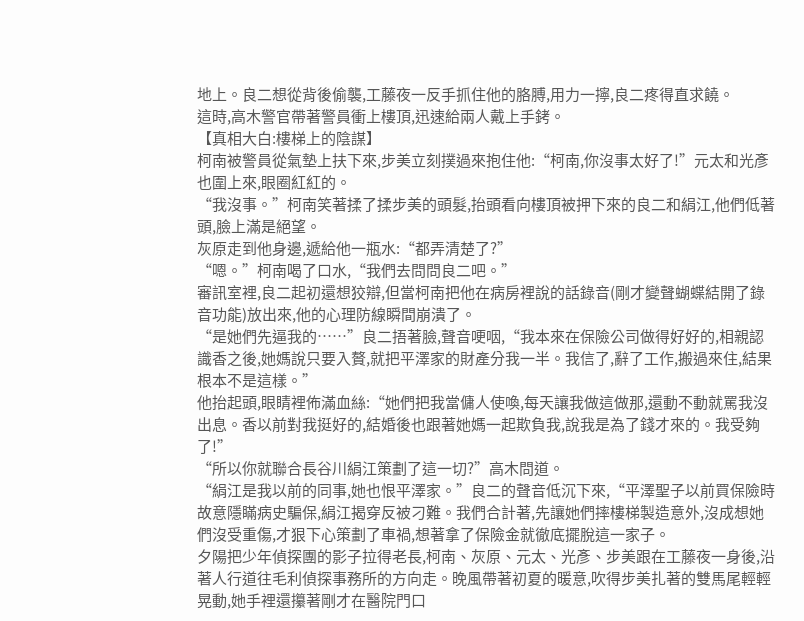地上。良二想從背後偷襲,工藤夜一反手抓住他的胳膊,用力一擰,良二疼得直求饒。
這時,高木警官帶著警員衝上樓頂,迅速給兩人戴上手銬。
【真相大白:樓梯上的陰謀】
柯南被警員從氣墊上扶下來,步美立刻撲過來抱住他:“柯南,你沒事太好了!”元太和光彥也圍上來,眼圈紅紅的。
“我沒事。”柯南笑著揉了揉步美的頭髮,抬頭看向樓頂被押下來的良二和絹江,他們低著頭,臉上滿是絕望。
灰原走到他身邊,遞給他一瓶水:“都弄清楚了?”
“嗯。”柯南喝了口水,“我們去問問良二吧。”
審訊室裡,良二起初還想狡辯,但當柯南把他在病房裡說的話錄音(剛才變聲蝴蝶結開了錄音功能)放出來,他的心理防線瞬間崩潰了。
“是她們先逼我的……”良二捂著臉,聲音哽咽,“我本來在保險公司做得好好的,相親認識香之後,她媽說只要入贅,就把平澤家的財產分我一半。我信了,辭了工作,搬過來住,結果根本不是這樣。”
他抬起頭,眼睛裡佈滿血絲:“她們把我當傭人使喚,每天讓我做這做那,還動不動就罵我沒出息。香以前對我挺好的,結婚後也跟著她媽一起欺負我,說我是為了錢才來的。我受夠了!”
“所以你就聯合長谷川絹江策劃了這一切?”高木問道。
“絹江是我以前的同事,她也恨平澤家。”良二的聲音低沉下來,“平澤聖子以前買保險時故意隱瞞病史騙保,絹江揭穿反被刁難。我們合計著,先讓她們摔樓梯製造意外,沒成想她們沒受重傷,才狠下心策劃了車禍,想著拿了保險金就徹底擺脫這一家子。
夕陽把少年偵探團的影子拉得老長,柯南、灰原、元太、光彥、步美跟在工藤夜一身後,沿著人行道往毛利偵探事務所的方向走。晚風帶著初夏的暖意,吹得步美扎著的雙馬尾輕輕晃動,她手裡還攥著剛才在醫院門口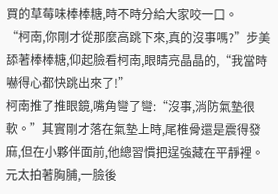買的草莓味棒棒糖,時不時分給大家咬一口。
“柯南,你剛才從那麼高跳下來,真的沒事嗎?”步美舔著棒棒糖,仰起臉看柯南,眼睛亮晶晶的,“我當時嚇得心都快跳出來了!”
柯南推了推眼鏡,嘴角彎了彎:“沒事,消防氣墊很軟。”其實剛才落在氣墊上時,尾椎骨還是震得發麻,但在小夥伴面前,他總習慣把逞強藏在平靜裡。
元太拍著胸脯,一臉後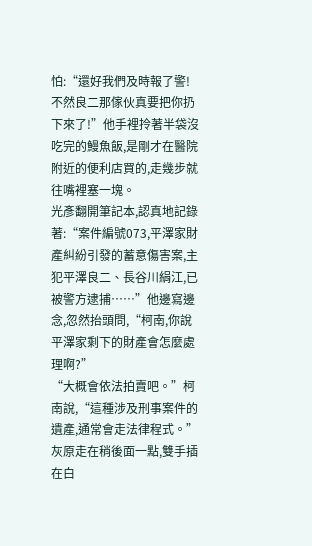怕:“還好我們及時報了警!不然良二那傢伙真要把你扔下來了!”他手裡拎著半袋沒吃完的鰻魚飯,是剛才在醫院附近的便利店買的,走幾步就往嘴裡塞一塊。
光彥翻開筆記本,認真地記錄著:“案件編號073,平澤家財產糾紛引發的蓄意傷害案,主犯平澤良二、長谷川絹江,已被警方逮捕……”他邊寫邊念,忽然抬頭問,“柯南,你說平澤家剩下的財產會怎麼處理啊?”
“大概會依法拍賣吧。”柯南說,“這種涉及刑事案件的遺產,通常會走法律程式。”
灰原走在稍後面一點,雙手插在白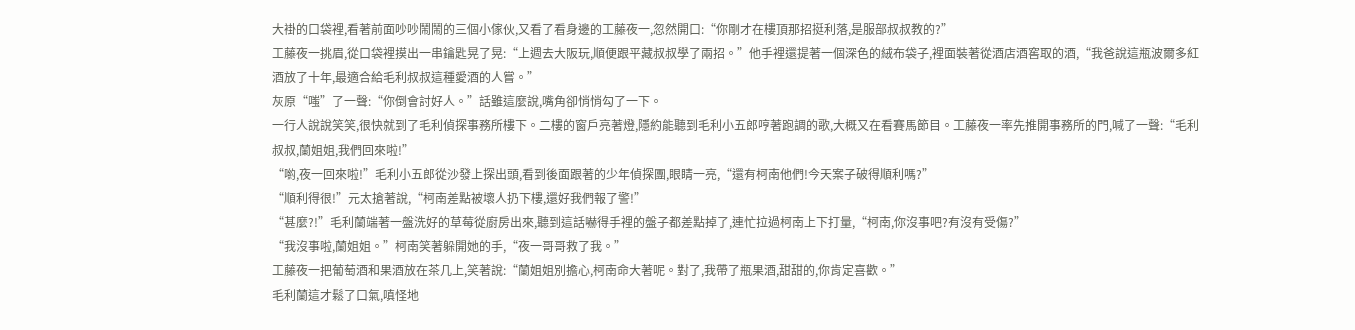大褂的口袋裡,看著前面吵吵鬧鬧的三個小傢伙,又看了看身邊的工藤夜一,忽然開口:“你剛才在樓頂那招挺利落,是服部叔叔教的?”
工藤夜一挑眉,從口袋裡摸出一串鑰匙晃了晃:“上週去大阪玩,順便跟平藏叔叔學了兩招。”他手裡還提著一個深色的絨布袋子,裡面裝著從酒店酒窖取的酒,“我爸說這瓶波爾多紅酒放了十年,最適合給毛利叔叔這種愛酒的人嘗。”
灰原“嗤”了一聲:“你倒會討好人。”話雖這麼說,嘴角卻悄悄勾了一下。
一行人說說笑笑,很快就到了毛利偵探事務所樓下。二樓的窗戶亮著燈,隱約能聽到毛利小五郎哼著跑調的歌,大概又在看賽馬節目。工藤夜一率先推開事務所的門,喊了一聲:“毛利叔叔,蘭姐姐,我們回來啦!”
“喲,夜一回來啦!”毛利小五郎從沙發上探出頭,看到後面跟著的少年偵探團,眼睛一亮,“還有柯南他們!今天案子破得順利嗎?”
“順利得很!”元太搶著說,“柯南差點被壞人扔下樓,還好我們報了警!”
“甚麼?!”毛利蘭端著一盤洗好的草莓從廚房出來,聽到這話嚇得手裡的盤子都差點掉了,連忙拉過柯南上下打量,“柯南,你沒事吧?有沒有受傷?”
“我沒事啦,蘭姐姐。”柯南笑著躲開她的手,“夜一哥哥救了我。”
工藤夜一把葡萄酒和果酒放在茶几上,笑著說:“蘭姐姐別擔心,柯南命大著呢。對了,我帶了瓶果酒,甜甜的,你肯定喜歡。”
毛利蘭這才鬆了口氣,嗔怪地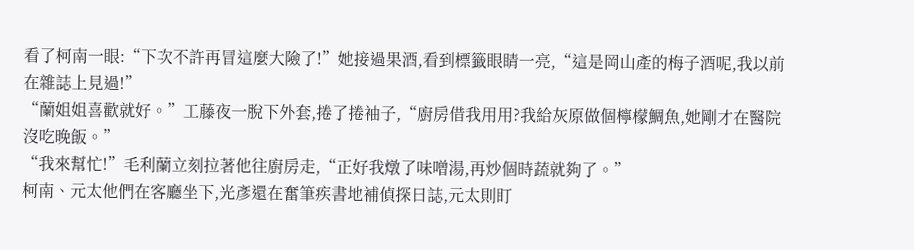看了柯南一眼:“下次不許再冒這麼大險了!”她接過果酒,看到標籤眼睛一亮,“這是岡山產的梅子酒呢,我以前在雜誌上見過!”
“蘭姐姐喜歡就好。”工藤夜一脫下外套,捲了捲袖子,“廚房借我用用?我給灰原做個檸檬鯛魚,她剛才在醫院沒吃晚飯。”
“我來幫忙!”毛利蘭立刻拉著他往廚房走,“正好我燉了味噌湯,再炒個時蔬就夠了。”
柯南、元太他們在客廳坐下,光彥還在奮筆疾書地補偵探日誌,元太則盯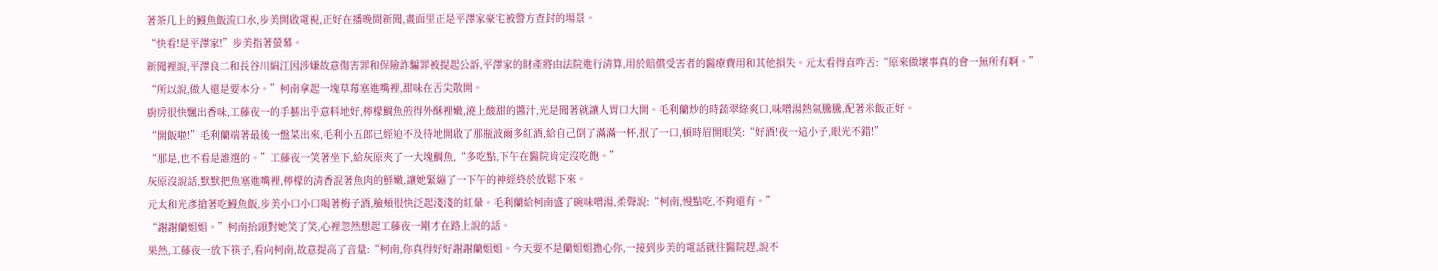著茶几上的鰻魚飯流口水,步美開啟電視,正好在播晚間新聞,畫面里正是平澤家豪宅被警方查封的場景。
“快看!是平澤家!”步美指著螢幕。
新聞裡說,平澤良二和長谷川絹江因涉嫌故意傷害罪和保險詐騙罪被提起公訴,平澤家的財產將由法院進行清算,用於賠償受害者的醫療費用和其他損失。元太看得直咋舌:“原來做壞事真的會一無所有啊。”
“所以說,做人還是要本分。”柯南拿起一塊草莓塞進嘴裡,甜味在舌尖散開。
廚房很快飄出香味,工藤夜一的手藝出乎意料地好,檸檬鯛魚煎得外酥裡嫩,澆上酸甜的醬汁,光是聞著就讓人胃口大開。毛利蘭炒的時蔬翠綠爽口,味噌湯熱氣騰騰,配著米飯正好。
“開飯啦!”毛利蘭端著最後一盤菜出來,毛利小五郎已經迫不及待地開啟了那瓶波爾多紅酒,給自己倒了滿滿一杯,抿了一口,頓時眉開眼笑:“好酒!夜一這小子,眼光不錯!”
“那是,也不看是誰選的。”工藤夜一笑著坐下,給灰原夾了一大塊鯛魚,“多吃點,下午在醫院肯定沒吃飽。”
灰原沒說話,默默把魚塞進嘴裡,檸檬的清香混著魚肉的鮮嫩,讓她緊繃了一下午的神經終於放鬆下來。
元太和光彥搶著吃鰻魚飯,步美小口小口喝著梅子酒,臉頰很快泛起淺淺的紅暈。毛利蘭給柯南盛了碗味噌湯,柔聲說:“柯南,慢點吃,不夠還有。”
“謝謝蘭姐姐。”柯南抬頭對她笑了笑,心裡忽然想起工藤夜一剛才在路上說的話。
果然,工藤夜一放下筷子,看向柯南,故意提高了音量:“柯南,你真得好好謝謝蘭姐姐。今天要不是蘭姐姐擔心你,一接到步美的電話就往醫院趕,說不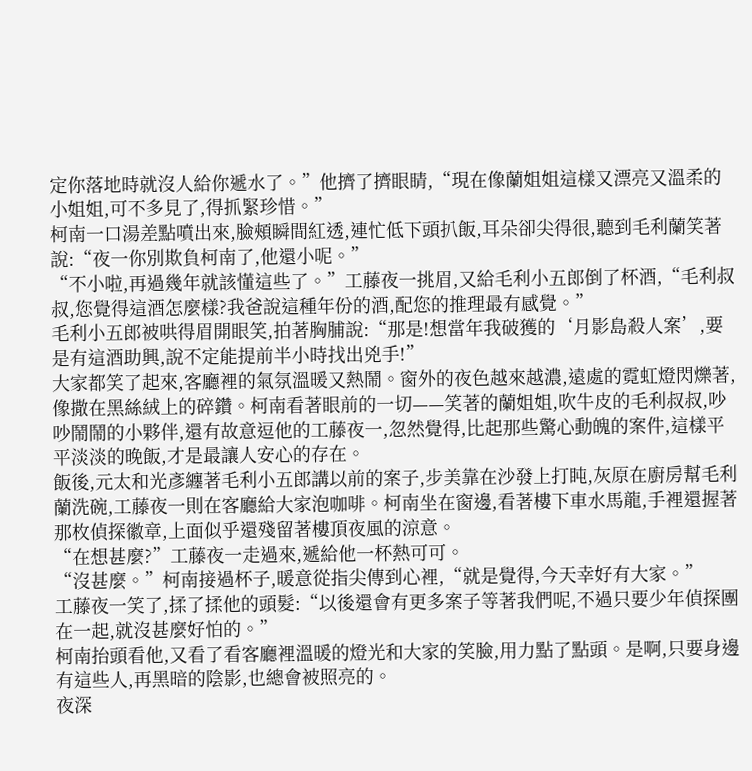定你落地時就沒人給你遞水了。”他擠了擠眼睛,“現在像蘭姐姐這樣又漂亮又溫柔的小姐姐,可不多見了,得抓緊珍惜。”
柯南一口湯差點噴出來,臉頰瞬間紅透,連忙低下頭扒飯,耳朵卻尖得很,聽到毛利蘭笑著說:“夜一你別欺負柯南了,他還小呢。”
“不小啦,再過幾年就該懂這些了。”工藤夜一挑眉,又給毛利小五郎倒了杯酒,“毛利叔叔,您覺得這酒怎麼樣?我爸說這種年份的酒,配您的推理最有感覺。”
毛利小五郎被哄得眉開眼笑,拍著胸脯說:“那是!想當年我破獲的‘月影島殺人案’,要是有這酒助興,說不定能提前半小時找出兇手!”
大家都笑了起來,客廳裡的氣氛溫暖又熱鬧。窗外的夜色越來越濃,遠處的霓虹燈閃爍著,像撒在黑絲絨上的碎鑽。柯南看著眼前的一切——笑著的蘭姐姐,吹牛皮的毛利叔叔,吵吵鬧鬧的小夥伴,還有故意逗他的工藤夜一,忽然覺得,比起那些驚心動魄的案件,這樣平平淡淡的晚飯,才是最讓人安心的存在。
飯後,元太和光彥纏著毛利小五郎講以前的案子,步美靠在沙發上打盹,灰原在廚房幫毛利蘭洗碗,工藤夜一則在客廳給大家泡咖啡。柯南坐在窗邊,看著樓下車水馬龍,手裡還握著那枚偵探徽章,上面似乎還殘留著樓頂夜風的涼意。
“在想甚麼?”工藤夜一走過來,遞給他一杯熱可可。
“沒甚麼。”柯南接過杯子,暖意從指尖傳到心裡,“就是覺得,今天幸好有大家。”
工藤夜一笑了,揉了揉他的頭髮:“以後還會有更多案子等著我們呢,不過只要少年偵探團在一起,就沒甚麼好怕的。”
柯南抬頭看他,又看了看客廳裡溫暖的燈光和大家的笑臉,用力點了點頭。是啊,只要身邊有這些人,再黑暗的陰影,也總會被照亮的。
夜深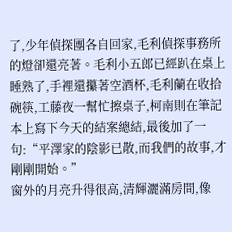了,少年偵探團各自回家,毛利偵探事務所的燈卻還亮著。毛利小五郎已經趴在桌上睡熟了,手裡還攥著空酒杯,毛利蘭在收拾碗筷,工藤夜一幫忙擦桌子,柯南則在筆記本上寫下今天的結案總結,最後加了一句:“平澤家的陰影已散,而我們的故事,才剛剛開始。”
窗外的月亮升得很高,清輝灑滿房間,像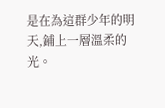是在為這群少年的明天,鋪上一層溫柔的光。